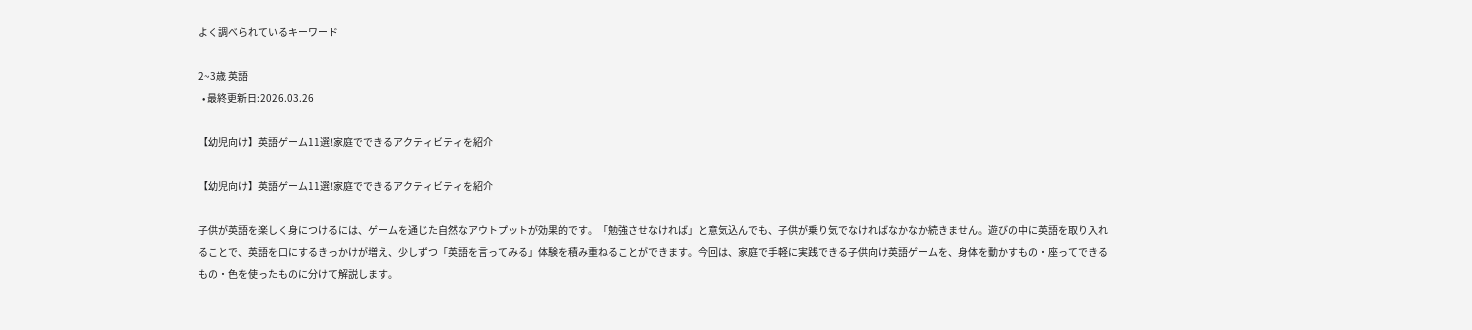よく調べられているキーワード

2~3歳 英語
  • 最終更新日:2026.03.26

【幼児向け】英語ゲーム11選!家庭でできるアクティビティを紹介

【幼児向け】英語ゲーム11選!家庭でできるアクティビティを紹介

子供が英語を楽しく身につけるには、ゲームを通じた自然なアウトプットが効果的です。「勉強させなければ」と意気込んでも、子供が乗り気でなければなかなか続きません。遊びの中に英語を取り入れることで、英語を口にするきっかけが増え、少しずつ「英語を言ってみる」体験を積み重ねることができます。今回は、家庭で手軽に実践できる子供向け英語ゲームを、身体を動かすもの・座ってできるもの・色を使ったものに分けて解説します。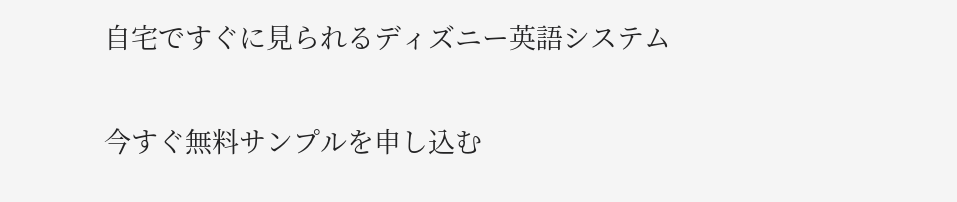自宅ですぐに見られるディズニー英語システム

今すぐ無料サンプルを申し込む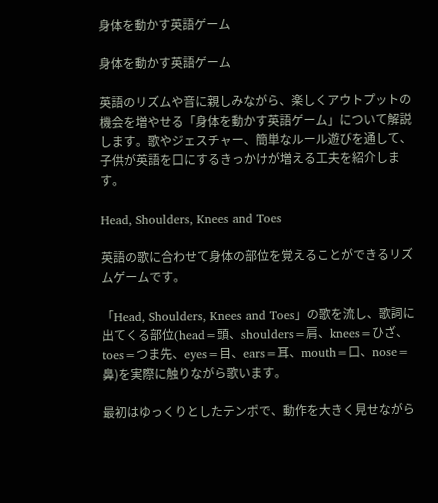身体を動かす英語ゲーム

身体を動かす英語ゲーム

英語のリズムや音に親しみながら、楽しくアウトプットの機会を増やせる「身体を動かす英語ゲーム」について解説します。歌やジェスチャー、簡単なルール遊びを通して、子供が英語を口にするきっかけが増える工夫を紹介します。

Head, Shoulders, Knees and Toes

英語の歌に合わせて身体の部位を覚えることができるリズムゲームです。

「Head, Shoulders, Knees and Toes」の歌を流し、歌詞に出てくる部位(head=頭、shoulders=肩、knees=ひざ、toes=つま先、eyes=目、ears=耳、mouth=口、nose=鼻)を実際に触りながら歌います。

最初はゆっくりとしたテンポで、動作を大きく見せながら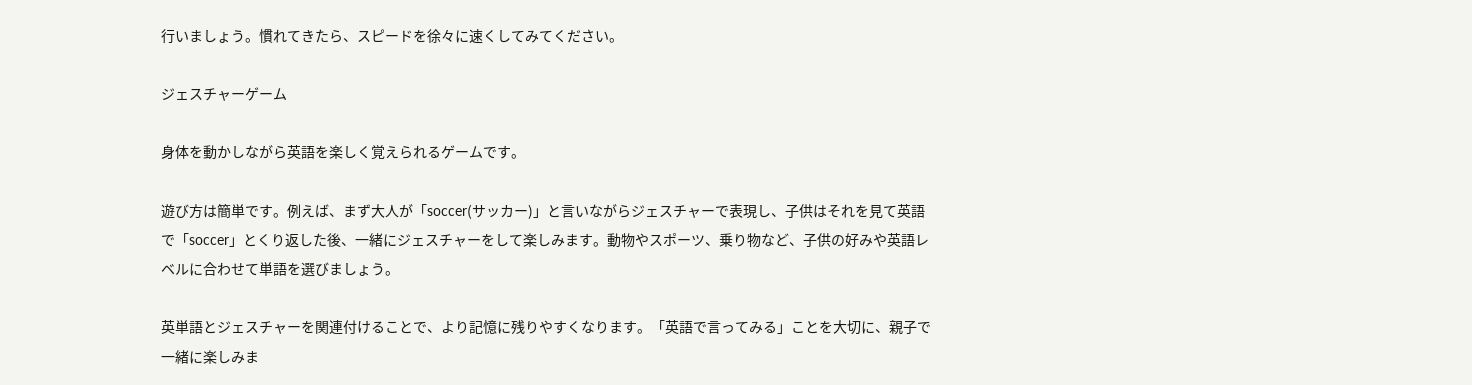行いましょう。慣れてきたら、スピードを徐々に速くしてみてください。

ジェスチャーゲーム

身体を動かしながら英語を楽しく覚えられるゲームです。

遊び方は簡単です。例えば、まず大人が「soccer(サッカー)」と言いながらジェスチャーで表現し、子供はそれを見て英語で「soccer」とくり返した後、一緒にジェスチャーをして楽しみます。動物やスポーツ、乗り物など、子供の好みや英語レベルに合わせて単語を選びましょう。

英単語とジェスチャーを関連付けることで、より記憶に残りやすくなります。「英語で言ってみる」ことを大切に、親子で一緒に楽しみま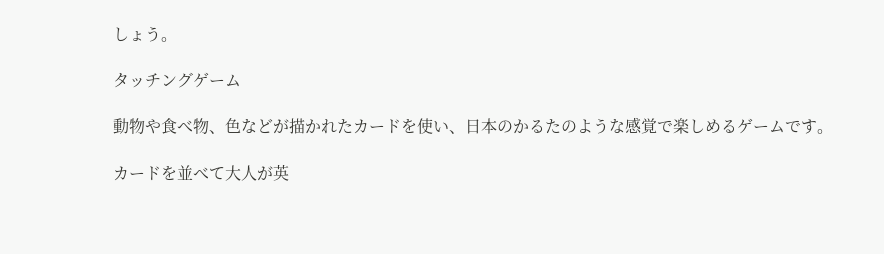しょう。

タッチングゲーム

動物や食べ物、色などが描かれたカードを使い、日本のかるたのような感覚で楽しめるゲームです。

カードを並べて大人が英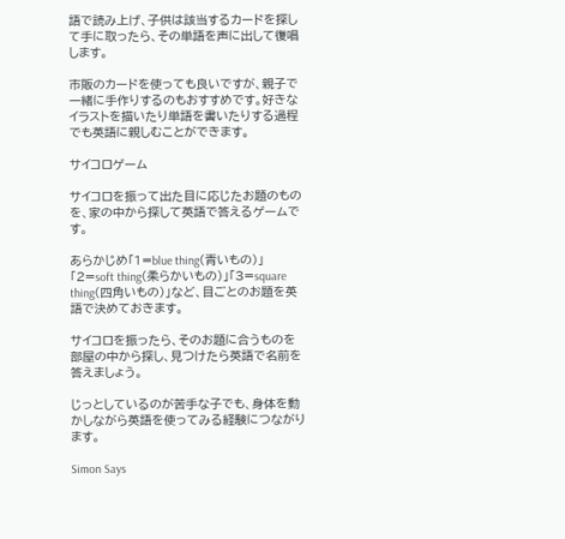語で読み上げ、子供は該当するカードを探して手に取ったら、その単語を声に出して復唱します。

市販のカードを使っても良いですが、親子で一緒に手作りするのもおすすめです。好きなイラストを描いたり単語を書いたりする過程でも英語に親しむことができます。

サイコロゲーム

サイコロを振って出た目に応じたお題のものを、家の中から探して英語で答えるゲームです。

あらかじめ「1=blue thing(青いもの)」「2=soft thing(柔らかいもの)」「3=square thing(四角いもの)」など、目ごとのお題を英語で決めておきます。

サイコロを振ったら、そのお題に合うものを部屋の中から探し、見つけたら英語で名前を答えましょう。

じっとしているのが苦手な子でも、身体を動かしながら英語を使ってみる経験につながります。

Simon Says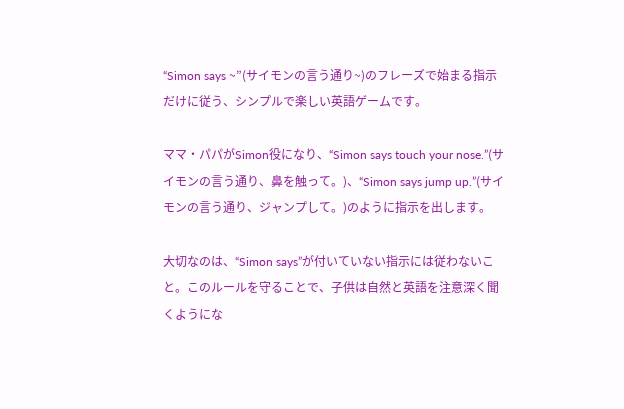“Simon says ~”(サイモンの言う通り~)のフレーズで始まる指示だけに従う、シンプルで楽しい英語ゲームです。

ママ・パパがSimon役になり、“Simon says touch your nose.”(サイモンの言う通り、鼻を触って。)、“Simon says jump up.”(サイモンの言う通り、ジャンプして。)のように指示を出します。

大切なのは、“Simon says”が付いていない指示には従わないこと。このルールを守ることで、子供は自然と英語を注意深く聞くようにな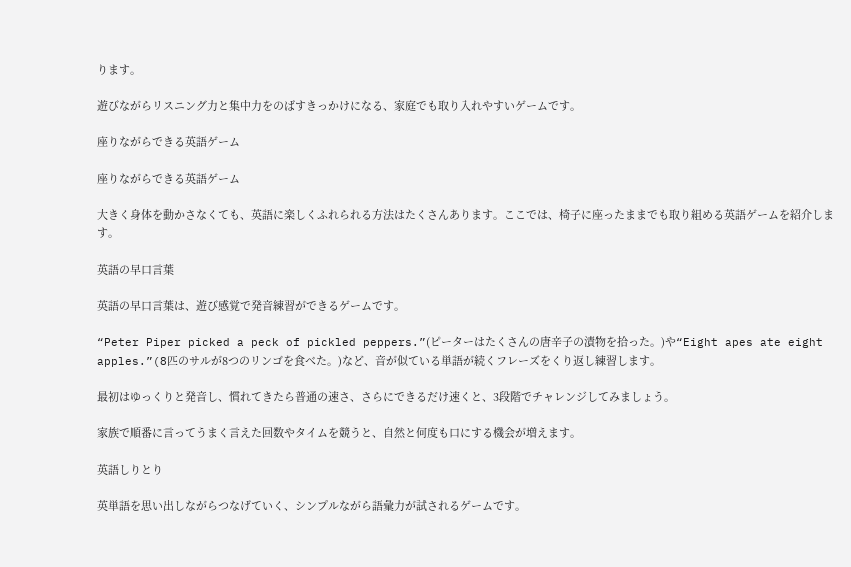ります。

遊びながらリスニング力と集中力をのばすきっかけになる、家庭でも取り入れやすいゲームです。

座りながらできる英語ゲーム

座りながらできる英語ゲーム

大きく身体を動かさなくても、英語に楽しくふれられる方法はたくさんあります。ここでは、椅子に座ったままでも取り組める英語ゲームを紹介します。

英語の早口言葉

英語の早口言葉は、遊び感覚で発音練習ができるゲームです。

“Peter Piper picked a peck of pickled peppers.”(ピーターはたくさんの唐辛子の漬物を拾った。)や“Eight apes ate eight apples.”(8匹のサルが8つのリンゴを食べた。)など、音が似ている単語が続くフレーズをくり返し練習します。

最初はゆっくりと発音し、慣れてきたら普通の速さ、さらにできるだけ速くと、3段階でチャレンジしてみましょう。

家族で順番に言ってうまく言えた回数やタイムを競うと、自然と何度も口にする機会が増えます。

英語しりとり

英単語を思い出しながらつなげていく、シンプルながら語彙力が試されるゲームです。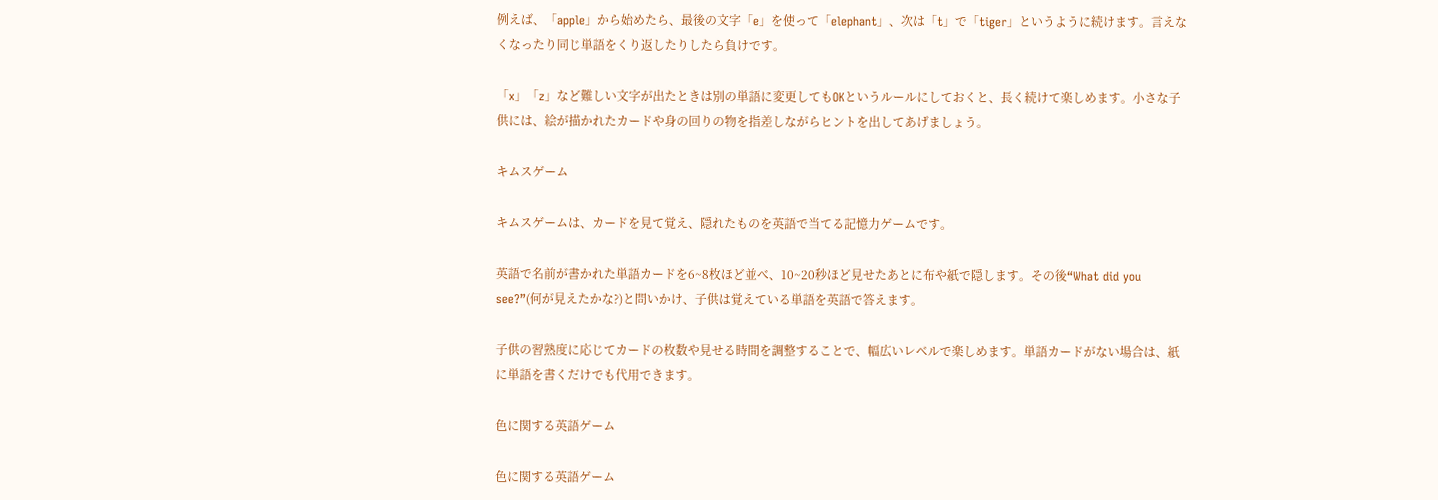例えば、「apple」から始めたら、最後の文字「e」を使って「elephant」、次は「t」で「tiger」というように続けます。言えなくなったり同じ単語をくり返したりしたら負けです。

「x」「z」など難しい文字が出たときは別の単語に変更してもOKというルールにしておくと、長く続けて楽しめます。小さな子供には、絵が描かれたカードや身の回りの物を指差しながらヒントを出してあげましょう。

キムスゲーム

キムスゲームは、カードを見て覚え、隠れたものを英語で当てる記憶力ゲームです。

英語で名前が書かれた単語カードを6~8枚ほど並べ、10~20秒ほど見せたあとに布や紙で隠します。その後“What did you see?”(何が見えたかな?)と問いかけ、子供は覚えている単語を英語で答えます。

子供の習熟度に応じてカードの枚数や見せる時間を調整することで、幅広いレベルで楽しめます。単語カードがない場合は、紙に単語を書くだけでも代用できます。

色に関する英語ゲーム

色に関する英語ゲーム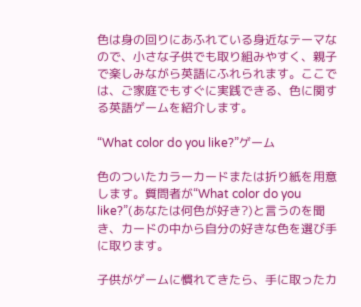色は身の回りにあふれている身近なテーマなので、小さな子供でも取り組みやすく、親子で楽しみながら英語にふれられます。ここでは、ご家庭でもすぐに実践できる、色に関する英語ゲームを紹介します。

“What color do you like?”ゲーム

色のついたカラーカードまたは折り紙を用意します。質問者が“What color do you like?”(あなたは何色が好き?)と言うのを聞き、カードの中から自分の好きな色を選び手に取ります。

子供がゲームに慣れてきたら、手に取ったカ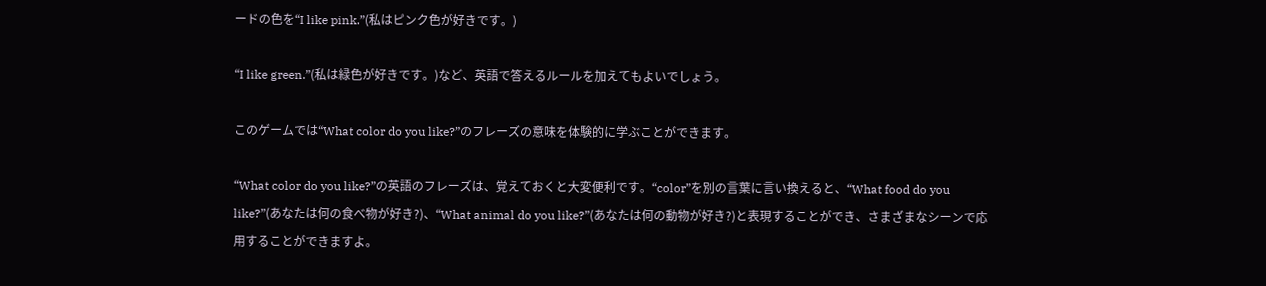ードの色を“I like pink.”(私はピンク色が好きです。)

“I like green.”(私は緑色が好きです。)など、英語で答えるルールを加えてもよいでしょう。

このゲームでは“What color do you like?”のフレーズの意味を体験的に学ぶことができます。

“What color do you like?”の英語のフレーズは、覚えておくと大変便利です。“color”を別の言葉に言い換えると、“What food do you like?”(あなたは何の食べ物が好き?)、“What animal do you like?”(あなたは何の動物が好き?)と表現することができ、さまざまなシーンで応用することができますよ。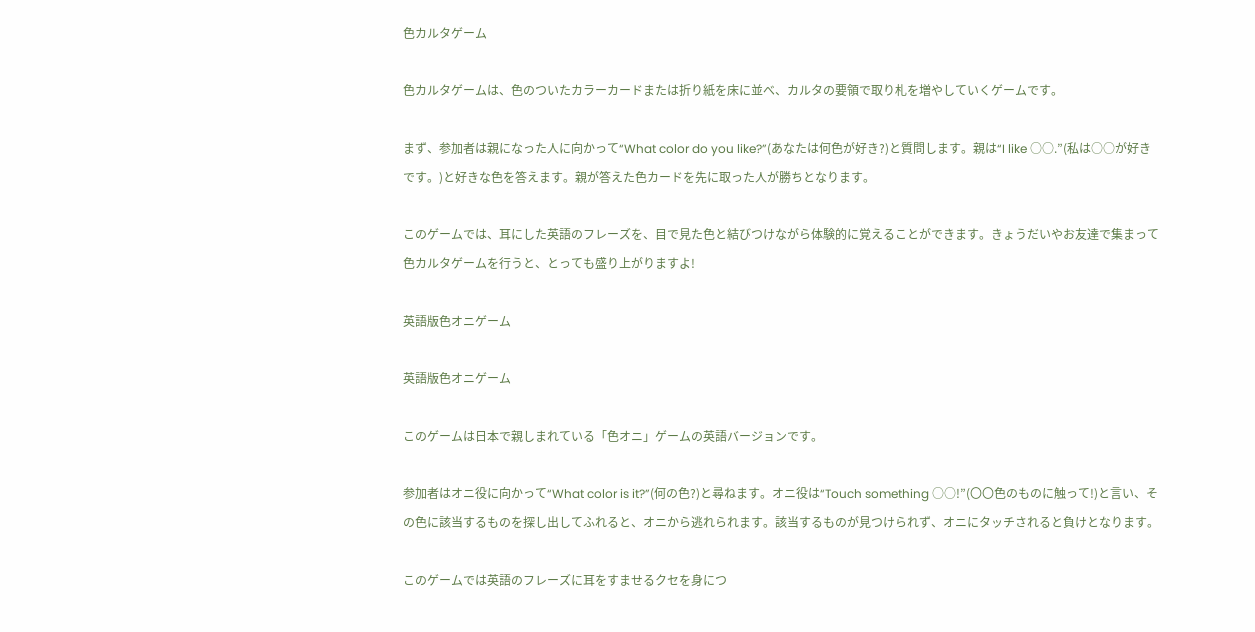色カルタゲーム

色カルタゲームは、色のついたカラーカードまたは折り紙を床に並べ、カルタの要領で取り札を増やしていくゲームです。

まず、参加者は親になった人に向かって“What color do you like?”(あなたは何色が好き?)と質問します。親は“I like ○○.”(私は○○が好きです。)と好きな色を答えます。親が答えた色カードを先に取った人が勝ちとなります。

このゲームでは、耳にした英語のフレーズを、目で見た色と結びつけながら体験的に覚えることができます。きょうだいやお友達で集まって色カルタゲームを行うと、とっても盛り上がりますよ!

英語版色オニゲーム

英語版色オニゲーム

このゲームは日本で親しまれている「色オニ」ゲームの英語バージョンです。

参加者はオニ役に向かって“What color is it?”(何の色?)と尋ねます。オニ役は“Touch something ○○!”(〇〇色のものに触って!)と言い、その色に該当するものを探し出してふれると、オニから逃れられます。該当するものが見つけられず、オニにタッチされると負けとなります。

このゲームでは英語のフレーズに耳をすませるクセを身につ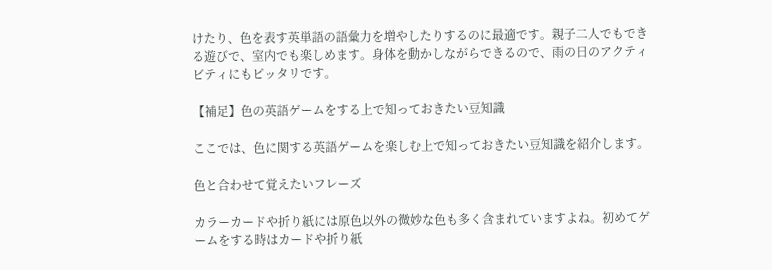けたり、色を表す英単語の語彙力を増やしたりするのに最適です。親子二人でもできる遊びで、室内でも楽しめます。身体を動かしながらできるので、雨の日のアクティビティにもピッタリです。

【補足】色の英語ゲームをする上で知っておきたい豆知識

ここでは、色に関する英語ゲームを楽しむ上で知っておきたい豆知識を紹介します。

色と合わせて覚えたいフレーズ

カラーカードや折り紙には原色以外の微妙な色も多く含まれていますよね。初めてゲームをする時はカードや折り紙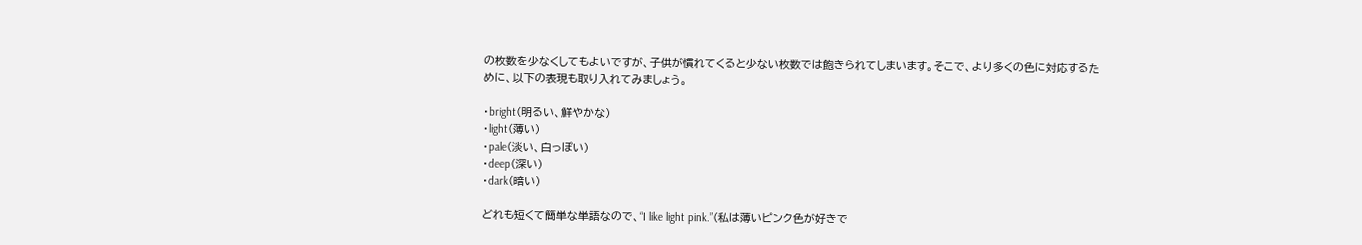の枚数を少なくしてもよいですが、子供が慣れてくると少ない枚数では飽きられてしまいます。そこで、より多くの色に対応するために、以下の表現も取り入れてみましょう。

・bright(明るい、鮮やかな)
・light(薄い)
・pale(淡い、白っぽい)
・deep(深い)
・dark(暗い)

どれも短くて簡単な単語なので、“I like light pink.”(私は薄いピンク色が好きで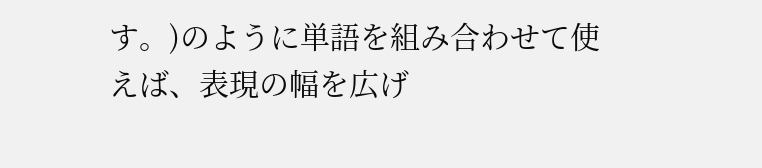す。)のように単語を組み合わせて使えば、表現の幅を広げ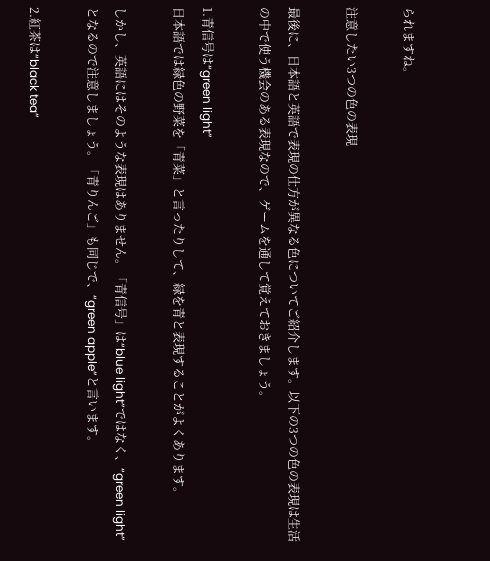られますね。

注意したい3つの色の表現

最後に、日本語と英語で表現の仕方が異なる色についてご紹介します。以下の3つの色の表現は生活の中で使う機会のある表現なので、ゲームを通して覚えておきましょう。

1.青信号は“green light”
日本語では緑色の野菜を「青菜」と言ったりして、緑を青と表現することがよくあります。

しかし、英語にはそのような表現はありません。「青信号」は“blue light”ではなく、“green light”となるので注意しましょう。「青りんご」も同じで、“green apple”と言います。

2.紅茶は“black tea”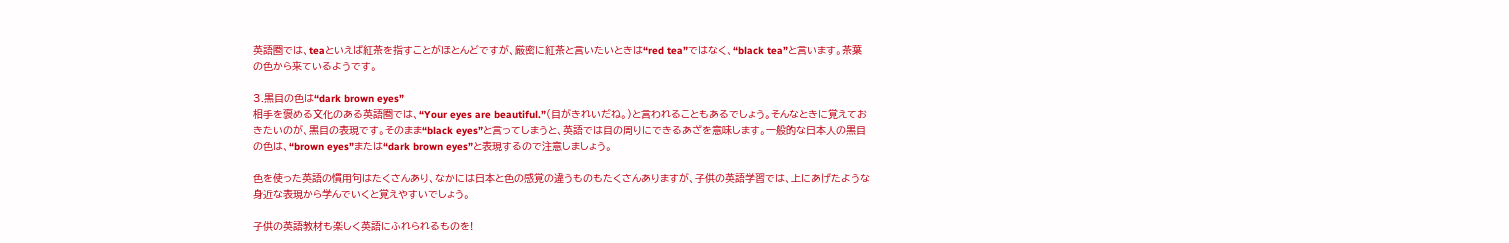英語圏では、teaといえば紅茶を指すことがほとんどですが、厳密に紅茶と言いたいときは“red tea”ではなく、“black tea”と言います。茶葉の色から来ているようです。

3.黒目の色は“dark brown eyes”
相手を褒める文化のある英語圏では、“Your eyes are beautiful.”(目がきれいだね。)と言われることもあるでしょう。そんなときに覚えておきたいのが、黒目の表現です。そのまま“black eyes”と言ってしまうと、英語では目の周りにできるあざを意味します。一般的な日本人の黒目の色は、“brown eyes”または“dark brown eyes”と表現するので注意しましょう。

色を使った英語の慣用句はたくさんあり、なかには日本と色の感覚の違うものもたくさんありますが、子供の英語学習では、上にあげたような身近な表現から学んでいくと覚えやすいでしょう。

子供の英語教材も楽しく英語にふれられるものを!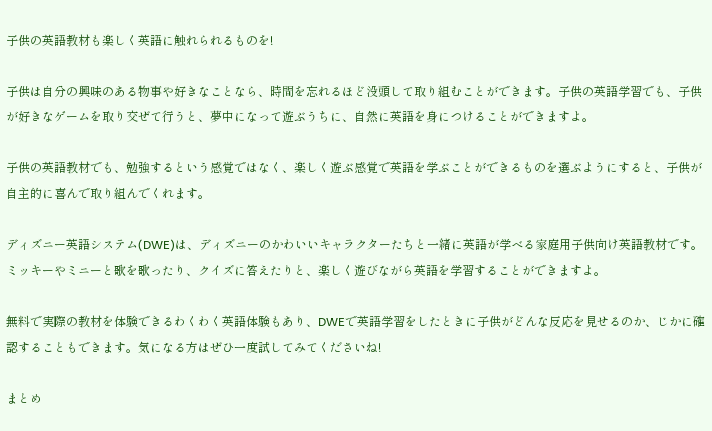子供の英語教材も楽しく英語に触れられるものを!

子供は自分の興味のある物事や好きなことなら、時間を忘れるほど没頭して取り組むことができます。子供の英語学習でも、子供が好きなゲームを取り交ぜて行うと、夢中になって遊ぶうちに、自然に英語を身につけることができますよ。

子供の英語教材でも、勉強するという感覚ではなく、楽しく遊ぶ感覚で英語を学ぶことができるものを選ぶようにすると、子供が自主的に喜んで取り組んでくれます。

ディズニー英語システム(DWE)は、ディズニーのかわいいキャラクターたちと一緒に英語が学べる家庭用子供向け英語教材です。ミッキーやミニーと歌を歌ったり、クイズに答えたりと、楽しく遊びながら英語を学習することができますよ。

無料で実際の教材を体験できるわくわく英語体験もあり、DWEで英語学習をしたときに子供がどんな反応を見せるのか、じかに確認することもできます。気になる方はぜひ一度試してみてくださいね!

まとめ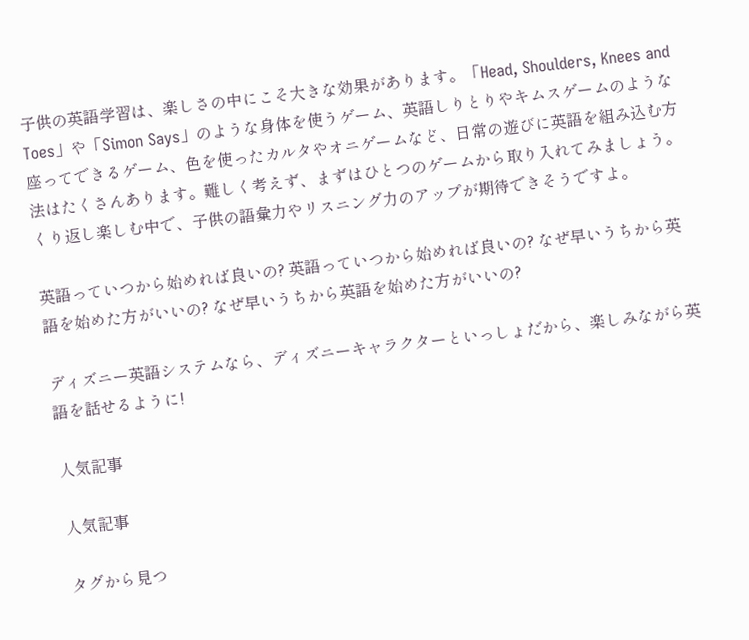子供の英語学習は、楽しさの中にこそ大きな効果があります。「Head, Shoulders, Knees and Toes」や「Simon Says」のような身体を使うゲーム、英語しりとりやキムスゲームのような座ってできるゲーム、色を使ったカルタやオニゲームなど、日常の遊びに英語を組み込む方法はたくさんあります。難しく考えず、まずはひとつのゲームから取り入れてみましょう。くり返し楽しむ中で、子供の語彙力やリスニング力のアップが期待できそうですよ。

英語っていつから始めれば良いの? 英語っていつから始めれば良いの? なぜ早いうちから英語を始めた方がいいの? なぜ早いうちから英語を始めた方がいいの?

ディズニー英語システムなら、ディズニーキャラクターといっしょだから、楽しみながら英語を話せるように!

人気記事

人気記事

タグから見つ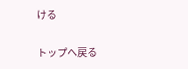ける

トップへ戻る